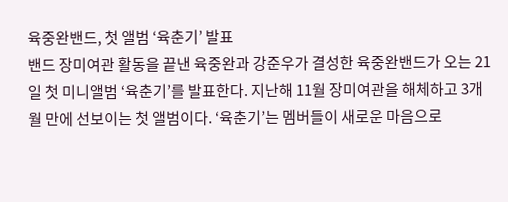육중완밴드, 첫 앨범 ‘육춘기’ 발표
밴드 장미여관 활동을 끝낸 육중완과 강준우가 결성한 육중완밴드가 오는 21일 첫 미니앨범 ‘육춘기’를 발표한다. 지난해 11월 장미여관을 해체하고 3개월 만에 선보이는 첫 앨범이다. ‘육춘기’는 멤버들이 새로운 마음으로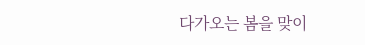다가오는 봄을 맞이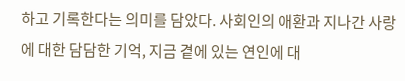하고 기록한다는 의미를 담았다. 사회인의 애환과 지나간 사랑에 대한 담담한 기억, 지금 곁에 있는 연인에 대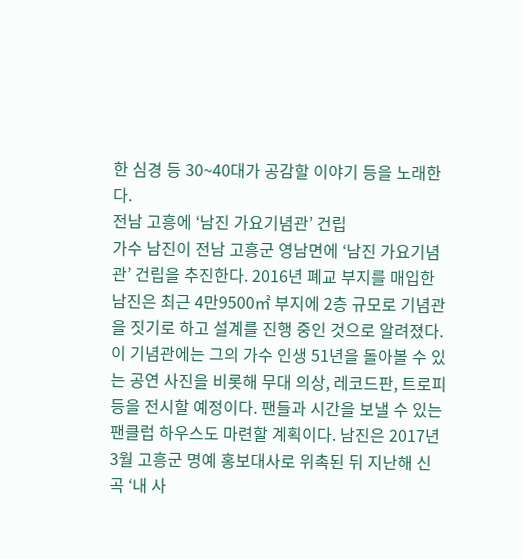한 심경 등 30~40대가 공감할 이야기 등을 노래한다.
전남 고흥에 ‘남진 가요기념관’ 건립
가수 남진이 전남 고흥군 영남면에 ‘남진 가요기념관’ 건립을 추진한다. 2016년 폐교 부지를 매입한 남진은 최근 4만9500㎡ 부지에 2층 규모로 기념관을 짓기로 하고 설계를 진행 중인 것으로 알려졌다. 이 기념관에는 그의 가수 인생 51년을 돌아볼 수 있는 공연 사진을 비롯해 무대 의상, 레코드판, 트로피 등을 전시할 예정이다. 팬들과 시간을 보낼 수 있는 팬클럽 하우스도 마련할 계획이다. 남진은 2017년 3월 고흥군 명예 홍보대사로 위촉된 뒤 지난해 신곡 ‘내 사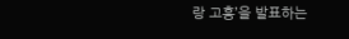랑 고흥’을 발표하는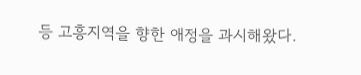등 고흥지역을 향한 애정을 과시해왔다.